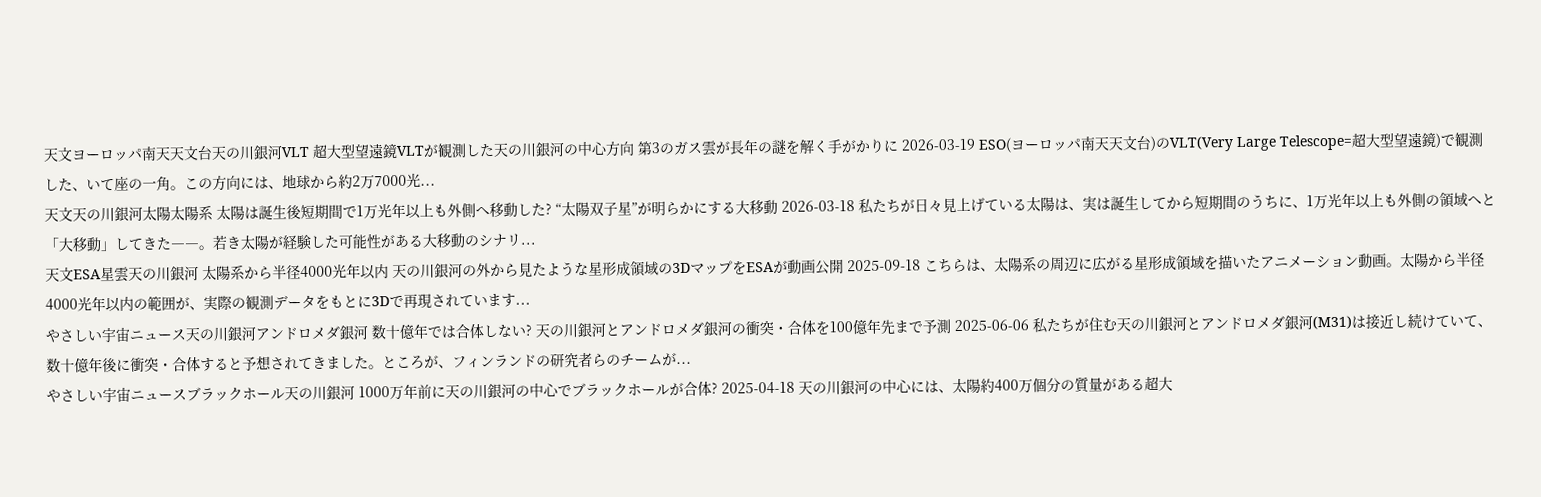天文ヨーロッパ南天天文台天の川銀河VLT 超大型望遠鏡VLTが観測した天の川銀河の中心方向 第3のガス雲が長年の謎を解く手がかりに 2026-03-19 ESO(ヨーロッパ南天天文台)のVLT(Very Large Telescope=超大型望遠鏡)で観測した、いて座の一角。この方向には、地球から約2万7000光...
天文天の川銀河太陽太陽系 太陽は誕生後短期間で1万光年以上も外側へ移動した? “太陽双子星”が明らかにする大移動 2026-03-18 私たちが日々見上げている太陽は、実は誕生してから短期間のうちに、1万光年以上も外側の領域へと「大移動」してきた――。若き太陽が経験した可能性がある大移動のシナリ...
天文ESA星雲天の川銀河 太陽系から半径4000光年以内 天の川銀河の外から見たような星形成領域の3DマップをESAが動画公開 2025-09-18 こちらは、太陽系の周辺に広がる星形成領域を描いたアニメーション動画。太陽から半径4000光年以内の範囲が、実際の観測データをもとに3Dで再現されています...
やさしい宇宙ニュース天の川銀河アンドロメダ銀河 数十億年では合体しない? 天の川銀河とアンドロメダ銀河の衝突・合体を100億年先まで予測 2025-06-06 私たちが住む天の川銀河とアンドロメダ銀河(M31)は接近し続けていて、数十億年後に衝突・合体すると予想されてきました。ところが、フィンランドの研究者らのチームが...
やさしい宇宙ニュースブラックホール天の川銀河 1000万年前に天の川銀河の中心でブラックホールが合体? 2025-04-18 天の川銀河の中心には、太陽約400万個分の質量がある超大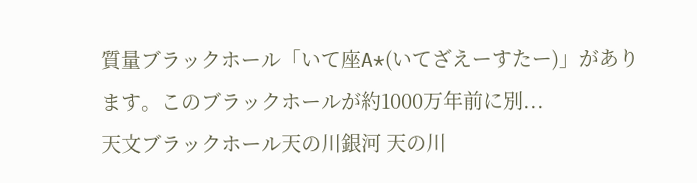質量ブラックホール「いて座A*(いてざえーすたー)」があります。このブラックホールが約1000万年前に別...
天文ブラックホール天の川銀河 天の川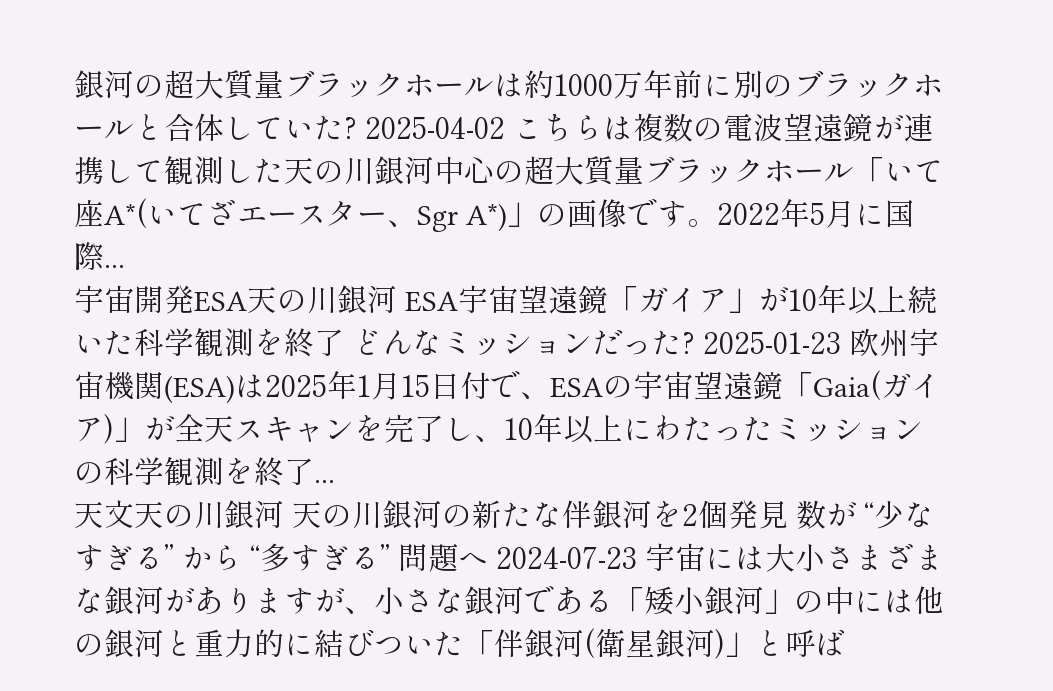銀河の超大質量ブラックホールは約1000万年前に別のブラックホールと合体していた? 2025-04-02 こちらは複数の電波望遠鏡が連携して観測した天の川銀河中心の超大質量ブラックホール「いて座A*(いてざエースター、Sgr A*)」の画像です。2022年5月に国際...
宇宙開発ESA天の川銀河 ESA宇宙望遠鏡「ガイア」が10年以上続いた科学観測を終了 どんなミッションだった? 2025-01-23 欧州宇宙機関(ESA)は2025年1月15日付で、ESAの宇宙望遠鏡「Gaia(ガイア)」が全天スキャンを完了し、10年以上にわたったミッションの科学観測を終了...
天文天の川銀河 天の川銀河の新たな伴銀河を2個発見 数が “少なすぎる” から “多すぎる” 問題へ 2024-07-23 宇宙には大小さまざまな銀河がありますが、小さな銀河である「矮小銀河」の中には他の銀河と重力的に結びついた「伴銀河(衛星銀河)」と呼ば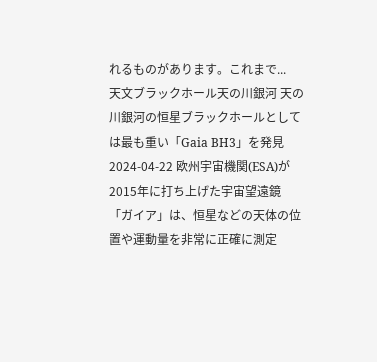れるものがあります。これまで...
天文ブラックホール天の川銀河 天の川銀河の恒星ブラックホールとしては最も重い「Gaia BH3」を発見 2024-04-22 欧州宇宙機関(ESA)が2015年に打ち上げた宇宙望遠鏡「ガイア」は、恒星などの天体の位置や運動量を非常に正確に測定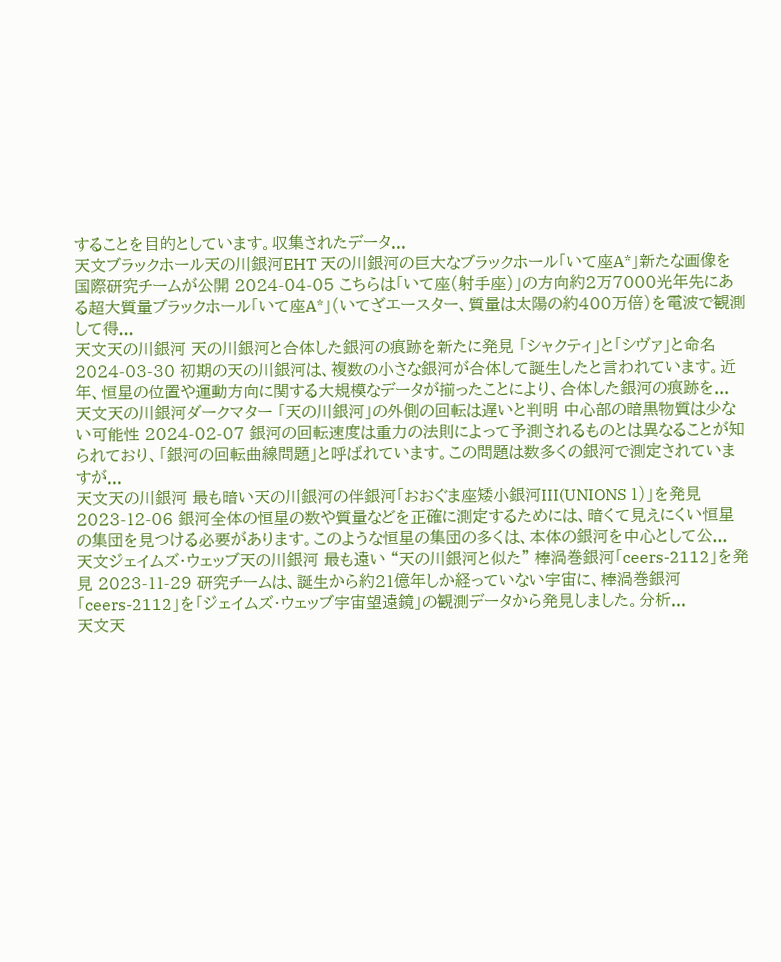することを目的としています。収集されたデータ...
天文ブラックホール天の川銀河EHT 天の川銀河の巨大なブラックホール「いて座A*」新たな画像を国際研究チームが公開 2024-04-05 こちらは「いて座(射手座)」の方向約2万7000光年先にある超大質量ブラックホール「いて座A*」(いてざエースター、質量は太陽の約400万倍)を電波で観測して得...
天文天の川銀河 天の川銀河と合体した銀河の痕跡を新たに発見 「シャクティ」と「シヴァ」と命名 2024-03-30 初期の天の川銀河は、複数の小さな銀河が合体して誕生したと言われています。近年、恒星の位置や運動方向に関する大規模なデータが揃ったことにより、合体した銀河の痕跡を...
天文天の川銀河ダークマター 「天の川銀河」の外側の回転は遅いと判明 中心部の暗黒物質は少ない可能性 2024-02-07 銀河の回転速度は重力の法則によって予測されるものとは異なることが知られており、「銀河の回転曲線問題」と呼ばれています。この問題は数多くの銀河で測定されていますが...
天文天の川銀河 最も暗い天の川銀河の伴銀河「おおぐま座矮小銀河III(UNIONS 1)」を発見 2023-12-06 銀河全体の恒星の数や質量などを正確に測定するためには、暗くて見えにくい恒星の集団を見つける必要があります。このような恒星の集団の多くは、本体の銀河を中心として公...
天文ジェイムズ・ウェッブ天の川銀河 最も遠い “天の川銀河と似た” 棒渦巻銀河「ceers-2112」を発見 2023-11-29 研究チームは、誕生から約21億年しか経っていない宇宙に、棒渦巻銀河「ceers-2112」を「ジェイムズ・ウェッブ宇宙望遠鏡」の観測データから発見しました。分析...
天文天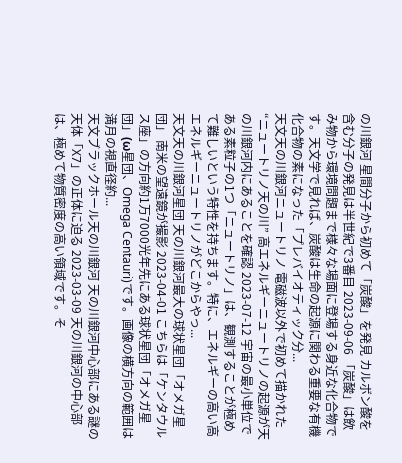の川銀河 星間分子から初めて「炭酸」を発見 カルボン酸を含む分子の発見は半世紀で3番目 2023-09-06 「炭酸」は飲み物から環境問題まで様々な場面に登場する身近な化合物です。天文学で見れば、炭酸は生命の起源に関わる重要な有機化合物の素になった「プレバイオティック分...
天文天の川銀河ニュートリノ 電磁波以外で初めて描かれた “ニュートリノ天の川” 高エネルギーニュートリノの起源が天の川銀河内にあることを確認 2023-07-12 宇宙の最小単位である素粒子の1つ「ニュートリノ」は、観測することが極めて難しいという特性を持ちます。特に、エネルギーの高い高エネルギーニュートリノがどこからやっ...
天文天の川銀河星団 天の川銀河最大の球状星団「オメガ星団」 南米の望遠鏡が撮影 2023-04-01 こちらは「ケンタウルス座」の方向約1万7000光年先にある球状星団「オメガ星団」(ω星団、Omega Centauri)です。画像の横方向の範囲は満月の視直径約...
天文ブラックホール天の川銀河 天の川銀河中心部にある謎の天体「X7」の正体に迫る 2023-03-09 天の川銀河の中心部は、極めて物質密度の高い領域です。そ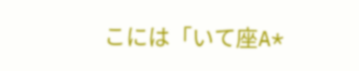こには「いて座A*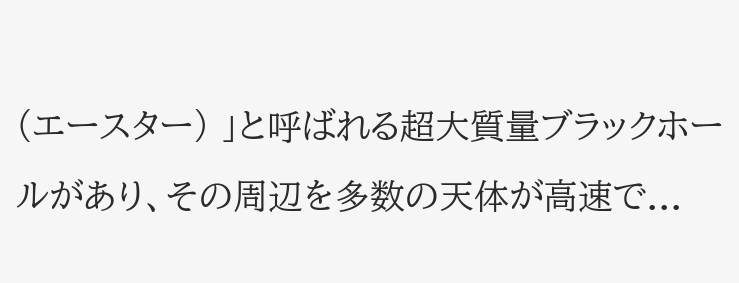(エースター) 」と呼ばれる超大質量ブラックホールがあり、その周辺を多数の天体が高速で...